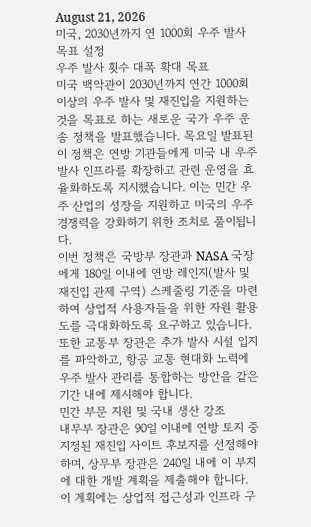August 21, 2026
미국, 2030년까지 연 1000회 우주 발사 목표 설정
우주 발사 횟수 대폭 확대 목표
미국 백악관이 2030년까지 연간 1000회 이상의 우주 발사 및 재진입을 지원하는 것을 목표로 하는 새로운 국가 우주 운송 정책을 발표했습니다. 목요일 발표된 이 정책은 연방 기관들에게 미국 내 우주 발사 인프라를 확장하고 관련 운영을 효율화하도록 지시했습니다. 이는 민간 우주 산업의 성장을 지원하고 미국의 우주 경쟁력을 강화하기 위한 조치로 풀이됩니다.
이번 정책은 국방부 장관과 NASA 국장에게 180일 이내에 연방 레인지(발사 및 재진입 관제 구역) 스케줄링 기준을 마련하여 상업적 사용자들을 위한 자원 활용도를 극대화하도록 요구하고 있습니다. 또한 교통부 장관은 추가 발사 시설 입지를 파악하고, 항공 교통 현대화 노력에 우주 발사 관리를 통합하는 방안을 같은 기간 내에 제시해야 합니다.
민간 부문 지원 및 국내 생산 강조
내무부 장관은 90일 이내에 연방 토지 중 지정된 재진입 사이트 후보지를 선정해야 하며, 상무부 장관은 240일 내에 이 부지에 대한 개발 계획을 제출해야 합니다. 이 계획에는 상업적 접근성과 인프라 구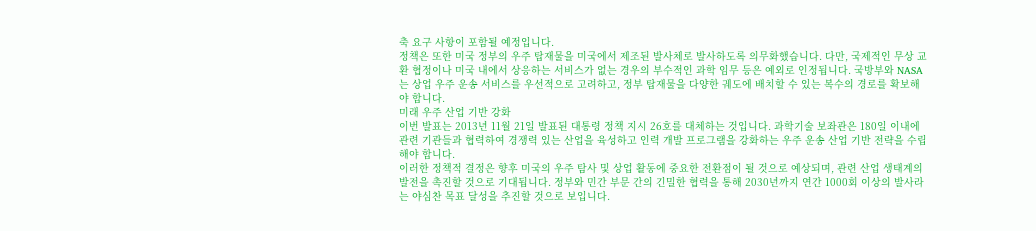축 요구 사항이 포함될 예정입니다.
정책은 또한 미국 정부의 우주 탑재물을 미국에서 제조된 발사체로 발사하도록 의무화했습니다. 다만, 국제적인 무상 교환 협정이나 미국 내에서 상응하는 서비스가 없는 경우의 부수적인 과학 임무 등은 예외로 인정됩니다. 국방부와 NASA는 상업 우주 운송 서비스를 우선적으로 고려하고, 정부 탑재물을 다양한 궤도에 배치할 수 있는 복수의 경로를 확보해야 합니다.
미래 우주 산업 기반 강화
이번 발표는 2013년 11월 21일 발표된 대통령 정책 지시 26호를 대체하는 것입니다. 과학기술 보좌관은 180일 이내에 관련 기관들과 협력하여 경쟁력 있는 산업을 육성하고 인력 개발 프로그램을 강화하는 우주 운송 산업 기반 전략을 수립해야 합니다.
이러한 정책적 결정은 향후 미국의 우주 탐사 및 상업 활동에 중요한 전환점이 될 것으로 예상되며, 관련 산업 생태계의 발전을 촉진할 것으로 기대됩니다. 정부와 민간 부문 간의 긴밀한 협력을 통해 2030년까지 연간 1000회 이상의 발사라는 야심찬 목표 달성을 추진할 것으로 보입니다.